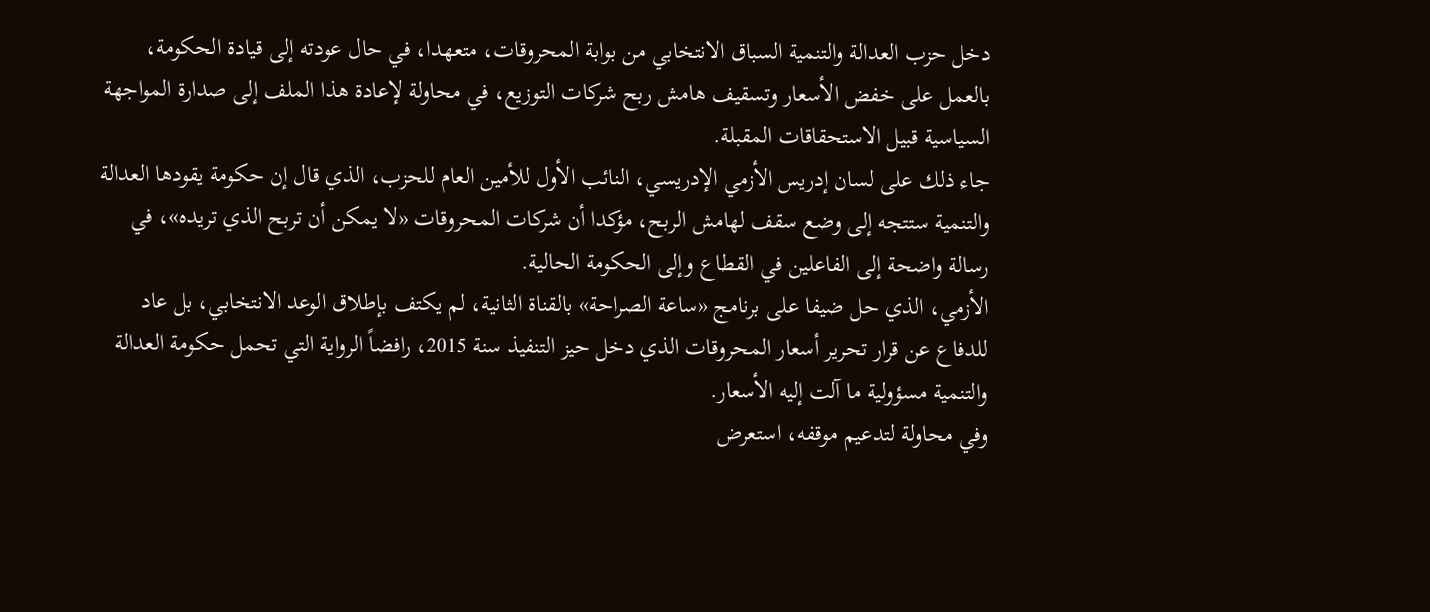دخل حزب العدالة والتنمية السباق الانتخابي من بوابة المحروقات، متعهدا، في حال عودته إلى قيادة الحكومة، بالعمل على خفض الأسعار وتسقيف هامش ربح شركات التوزيع، في محاولة لإعادة هذا الملف إلى صدارة المواجهة السياسية قبيل الاستحقاقات المقبلة.
جاء ذلك على لسان إدريس الأزمي الإدريسي، النائب الأول للأمين العام للحزب، الذي قال إن حكومة يقودها العدالة والتنمية ستتجه إلى وضع سقف لهامش الربح، مؤكدا أن شركات المحروقات «لا يمكن أن تربح الذي تريده»، في رسالة واضحة إلى الفاعلين في القطاع وإلى الحكومة الحالية.
الأزمي، الذي حل ضيفا على برنامج «ساعة الصراحة» بالقناة الثانية، لم يكتف بإطلاق الوعد الانتخابي، بل عاد للدفاع عن قرار تحرير أسعار المحروقات الذي دخل حيز التنفيذ سنة 2015، رافضاً الرواية التي تحمل حكومة العدالة والتنمية مسؤولية ما آلت إليه الأسعار.
وفي محاولة لتدعيم موقفه، استعرض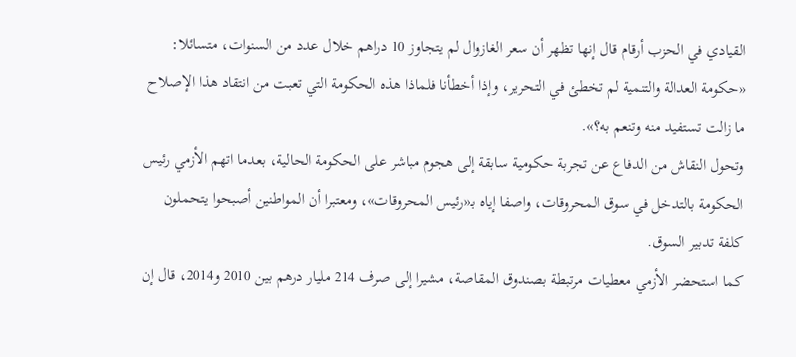القيادي في الحزب أرقام قال إنها تظهر أن سعر الغازوال لم يتجاوز 10 دراهم خلال عدد من السنوات، متسائلا: «حكومة العدالة والتنمية لم تخطئ في التحرير، وإذا أخطأنا فلماذا هذه الحكومة التي تعبت من انتقاد هذا الإصلاح ما زالت تستفيد منه وتنعم به؟».
وتحول النقاش من الدفاع عن تجربة حكومية سابقة إلى هجوم مباشر على الحكومة الحالية، بعدما اتهم الأزمي رئيس الحكومة بالتدخل في سوق المحروقات، واصفا إياه بـ«رئيس المحروقات»، ومعتبرا أن المواطنين أصبحوا يتحملون كلفة تدبير السوق.
كما استحضر الأزمي معطيات مرتبطة بصندوق المقاصة، مشيرا إلى صرف 214 مليار درهم بين 2010 و2014، قال إن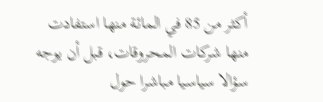أكثر من 85 في المائة منها استفادت منها شركات المحروقات، قبل أن يوجه سؤالا سياسيا مباشرا حول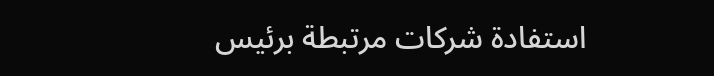استفادة شركات مرتبطة برئيس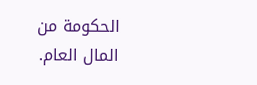الحكومة من المال العام.